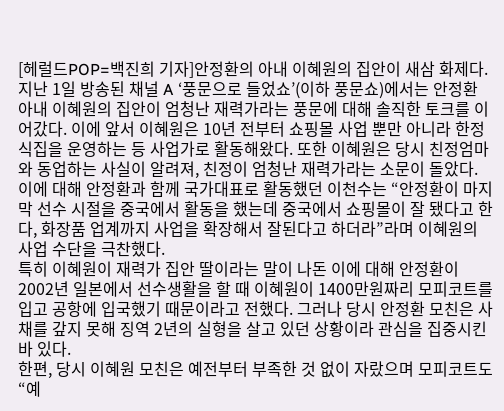[헤럴드POP=백진희 기자]안정환의 아내 이혜원의 집안이 새삼 화제다.
지난 1일 방송된 채널 A ‘풍문으로 들었쇼’(이하 풍문쇼)에서는 안정환 아내 이혜원의 집안이 엄청난 재력가라는 풍문에 대해 솔직한 토크를 이어갔다. 이에 앞서 이혜원은 10년 전부터 쇼핑몰 사업 뿐만 아니라 한정식집을 운영하는 등 사업가로 활동해왔다. 또한 이혜원은 당시 친정엄마와 동업하는 사실이 알려져, 친정이 엄청난 재력가라는 소문이 돌았다.
이에 대해 안정환과 함께 국가대표로 활동했던 이천수는 “안정환이 마지막 선수 시절을 중국에서 활동을 했는데 중국에서 쇼핑몰이 잘 됐다고 한다, 화장품 업계까지 사업을 확장해서 잘된다고 하더라”라며 이혜원의 사업 수단을 극찬했다.
특히 이혜원이 재력가 집안 딸이라는 말이 나돈 이에 대해 안정환이 2002년 일본에서 선수생활을 할 때 이혜원이 1400만원짜리 모피코트를 입고 공항에 입국했기 때문이라고 전했다. 그러나 당시 안정환 모친은 사채를 갚지 못해 징역 2년의 실형을 살고 있던 상황이라 관심을 집중시킨 바 있다.
한편, 당시 이혜원 모친은 예전부터 부족한 것 없이 자랐으며 모피코트도 “예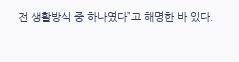전 생활방식 중 하나였다”고 해명한 바 있다.